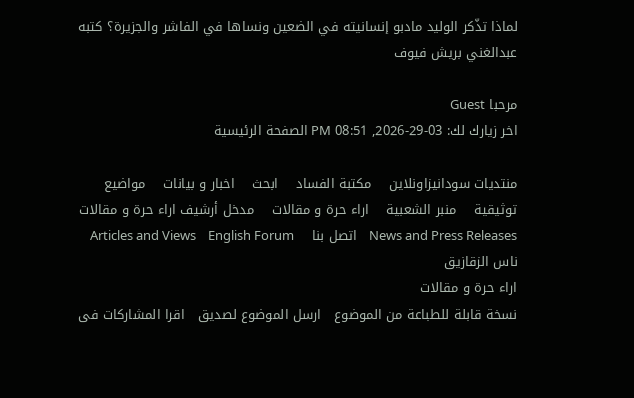لماذا تذّكر الوليد مادبو إنسانيته في الضعين ونساها في الفاشر والجزيرة؟ كتبه عبدالغني بريش فيوف

مرحبا Guest
اخر زيارك لك: 03-29-2026, 08:51 PM الصفحة الرئيسية

منتديات سودانيزاونلاين    مكتبة الفساد    ابحث    اخبار و بيانات    مواضيع توثيقية    منبر الشعبية    اراء حرة و مقالات    مدخل أرشيف اراء حرة و مقالات
News and Press Releases    اتصل بنا    Articles and Views    English Forum    ناس الزقازيق
اراء حرة و مقالات
نسخة قابلة للطباعة من الموضوع   ارسل الموضوع لصديق   اقرا المشاركات فى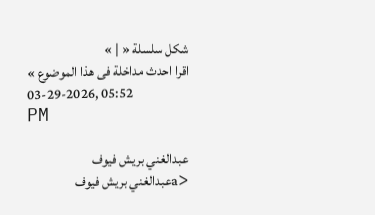شكل سلسلة « | »
اقرا احدث مداخلة فى هذا الموضوع »
03-29-2026, 05:52 PM

عبدالغني بريش فيوف
<aعبدالغني بريش فيوف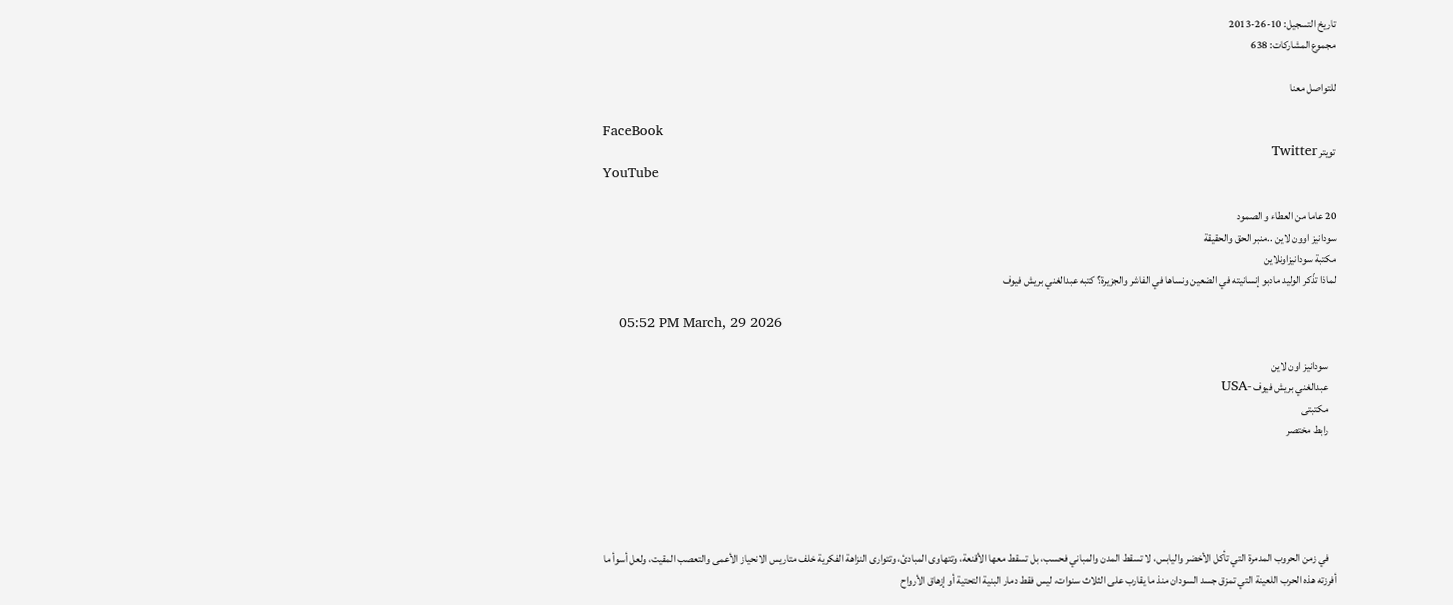تاريخ التسجيل: 10-26-2013
مجموع المشاركات: 638

للتواصل معنا

FaceBook
تويتر Twitter
YouTube

20 عاما من العطاء و الصمود
سودانيز اوون لاين ..منبر الحق والحقيقة
مكتبة سودانيزاونلاين
لماذا تذّكر الوليد مادبو إنسانيته في الضعين ونساها في الفاشر والجزيرة؟ كتبه عبدالغني بريش فيوف

    05:52 PM March, 29 2026

    سودانيز اون لاين
    عبدالغني بريش فيوف -USA
    مكتبتى
    رابط مختصر





    في زمن الحروب المدمرة التي تأكل الأخضر واليابس، لا تسقط المدن والمباني فحسب، بل تسقط معها الأقنعة، وتتهاوى المبادئ، وتتوارى النزاهة الفكرية خلف متاريس الانحياز الأعمى والتعصب المقيت، ولعل أسوأ ما أفرزته هذه الحرب اللعينة التي تمزق جسد السودان منذ ما يقارب على الثلاث سنوات، ليس فقط دمار البنية التحتية أو إزهاق الأرواح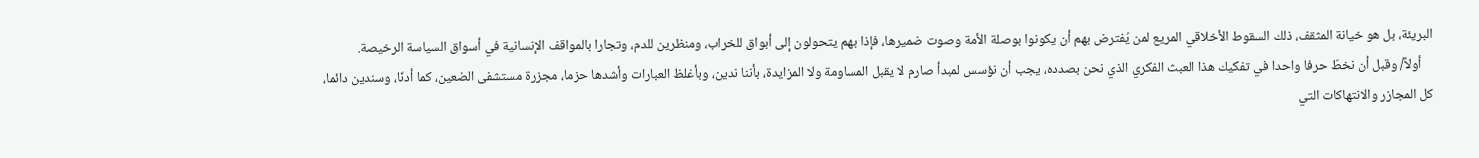البريئة، بل هو خيانة المثقف، ذلك السقوط الأخلاقي المريع لمن يُفترض بهم أن يكونوا بوصلة الأمة وصوت ضميرها، فإذا بهم يتحولون إلى أبواق للخراب، ومنظرين للدم، وتجارا بالمواقف الإنسانية في أسواق السياسة الرخيصة.
    أولاً/ وقبل أن نخطّ حرفا واحدا في تفكيك هذا العبث الفكري الذي نحن بصدده، يجب أن نؤسس لمبدأ صارم لا يقبل المساومة ولا المزايدة، بأننا ندين، وبأغلظ العبارات وأشدها حزما، مجزرة مستشفى الضعين، كما أدنّا، وسندين دائما، كل المجازر والانتهاكات التي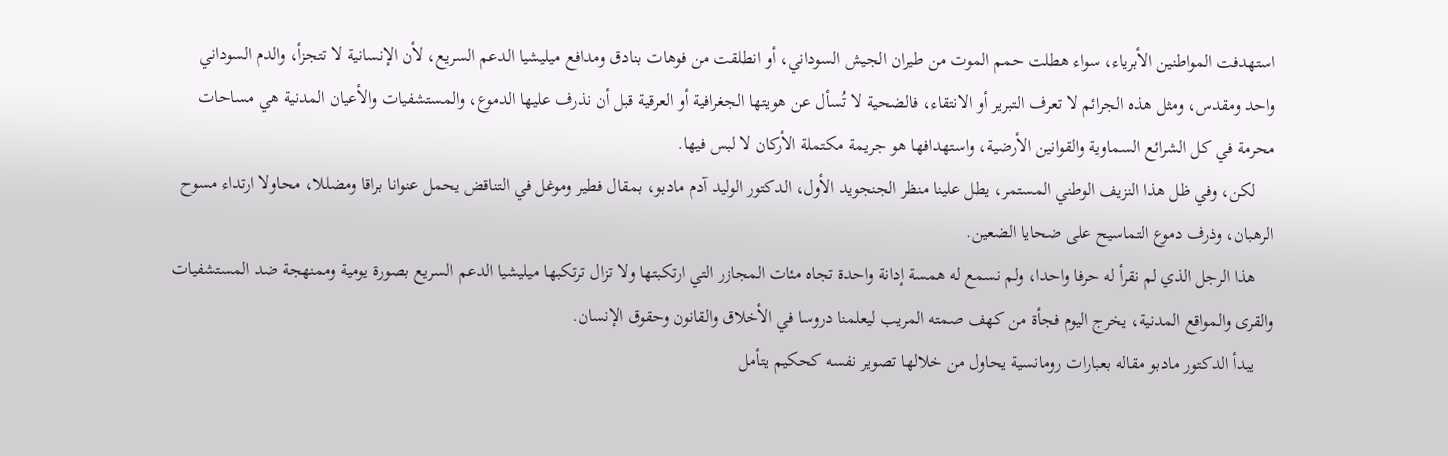استهدفت المواطنين الأبرياء، سواء هطلت حمم الموت من طيران الجيش السوداني، أو انطلقت من فوهات بنادق ومدافع ميليشيا الدعم السريع، لأن الإنسانية لا تتجزأ، والدم السوداني واحد ومقدس، ومثل هذه الجرائم لا تعرف التبرير أو الانتقاء، فالضحية لا تُسأل عن هويتها الجغرافية أو العرقية قبل أن نذرف عليها الدموع، والمستشفيات والأعيان المدنية هي مساحات محرمة في كل الشرائع السماوية والقوانين الأرضية، واستهدافها هو جريمة مكتملة الأركان لا لبس فيها.
    لكن، وفي ظل هذا النزيف الوطني المستمر، يطل علينا منظر الجنجويد الأول، الدكتور الوليد آدم مادبو، بمقال فطير وموغل في التناقض يحمل عنوانا براقا ومضللا، محاولا ارتداء مسوح الرهبان، وذرف دموع التماسيح على ضحايا الضعين.
    هذا الرجل الذي لم نقرأ له حرفا واحدا، ولم نسمع له همسة إدانة واحدة تجاه مئات المجازر التي ارتكبتها ولا تزال ترتكبها ميليشيا الدعم السريع بصورة يومية وممنهجة ضد المستشفيات والقرى والمواقع المدنية، يخرج اليوم فجأة من كهف صمته المريب ليعلمنا دروسا في الأخلاق والقانون وحقوق الإنسان.
    يبدأ الدكتور مادبو مقاله بعبارات رومانسية يحاول من خلالها تصوير نفسه كحكيم يتأمل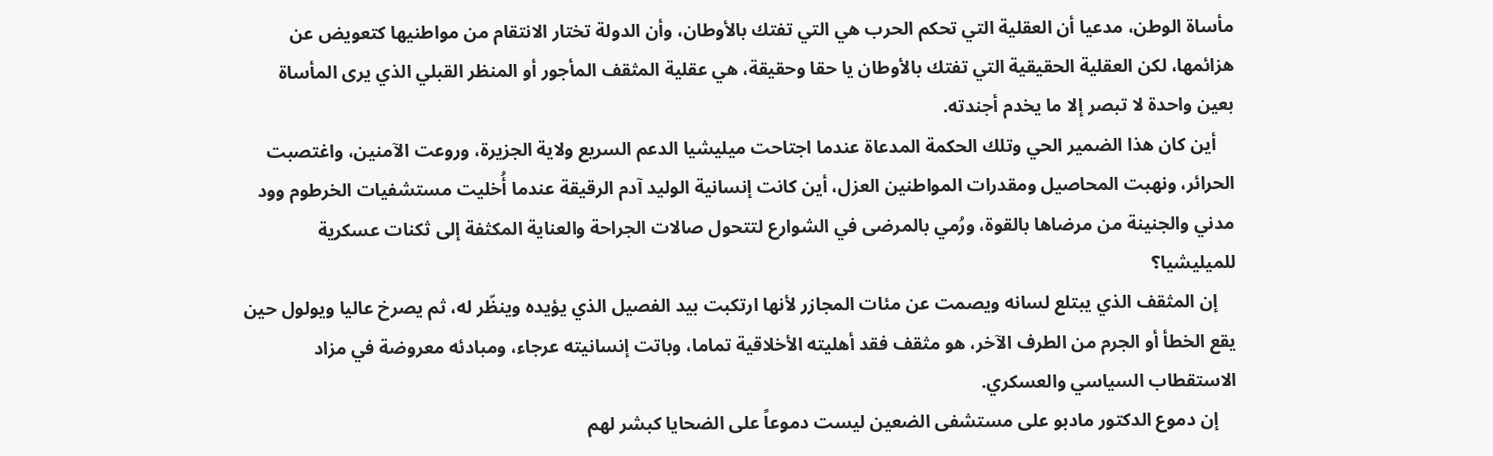مأساة الوطن، مدعيا أن العقلية التي تحكم الحرب هي التي تفتك بالأوطان، وأن الدولة تختار الانتقام من مواطنيها كتعويض عن هزائمها، لكن العقلية الحقيقية التي تفتك بالأوطان يا حقا وحقيقة، هي عقلية المثقف المأجور أو المنظر القبلي الذي يرى المأساة بعين واحدة لا تبصر إلا ما يخدم أجندته.
    أين كان هذا الضمير الحي وتلك الحكمة المدعاة عندما اجتاحت ميليشيا الدعم السريع ولاية الجزيرة، وروعت الآمنين، واغتصبت الحرائر، ونهبت المحاصيل ومقدرات المواطنين العزل، أين كانت إنسانية الوليد آدم الرقيقة عندما أُخليت مستشفيات الخرطوم وود مدني والجنينة من مرضاها بالقوة، ورُمي بالمرضى في الشوارع لتتحول صالات الجراحة والعناية المكثفة إلى ثكنات عسكرية للميليشيا؟
    إن المثقف الذي يبتلع لسانه ويصمت عن مئات المجازر لأنها ارتكبت بيد الفصيل الذي يؤيده وينظّر له، ثم يصرخ عاليا ويولول حين يقع الخطأ أو الجرم من الطرف الآخر، هو مثقف فقد أهليته الأخلاقية تماما، وباتت إنسانيته عرجاء، ومبادئه معروضة في مزاد الاستقطاب السياسي والعسكري.
    إن دموع الدكتور مادبو على مستشفى الضعين ليست دموعاً على الضحايا كبشر لهم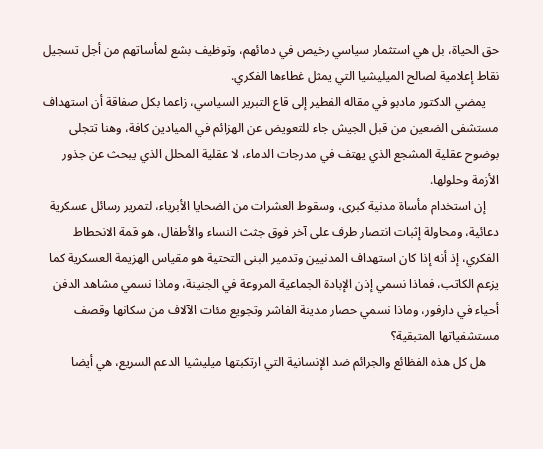حق الحياة، بل هي استثمار سياسي رخيص في دمائهم، وتوظيف بشع لمأساتهم من أجل تسجيل نقاط إعلامية لصالح الميليشيا التي يمثل غطاءها الفكري.
    يمضي الدكتور مادبو في مقاله الفطير إلى قاع التبرير السياسي، زاعما بكل صفاقة أن استهداف مستشفى الضعين من قبل الجيش جاء للتعويض عن الهزائم في الميادين كافة، وهنا تتجلى بوضوح عقلية المشجع الذي يهتف في مدرجات الدماء، لا عقلية المحلل الذي يبحث عن جذور الأزمة وحلولها.
    إن استخدام مأساة مدنية كبرى، وسقوط العشرات من الضحايا الأبرياء، لتمرير رسائل عسكرية دعائية، ومحاولة إثبات انتصار طرف على آخر فوق جثث النساء والأطفال، هو قمة الانحطاط الفكري، إذ أنه إذا كان استهداف المدنيين وتدمير البنى التحتية هو مقياس الهزيمة العسكرية كما يزعم الكاتب، فماذا نسمي إذن الإبادة الجماعية المروعة في الجنينة، وماذا نسمي مشاهد الدفن أحياء في دارفور، وماذا نسمي حصار مدينة الفاشر وتجويع مئات الآلاف من سكانها وقصف مستشفياتها المتبقية؟
    هل كل هذه الفظائع والجرائم ضد الإنسانية التي ارتكبتها ميليشيا الدعم السريع، هي أيضا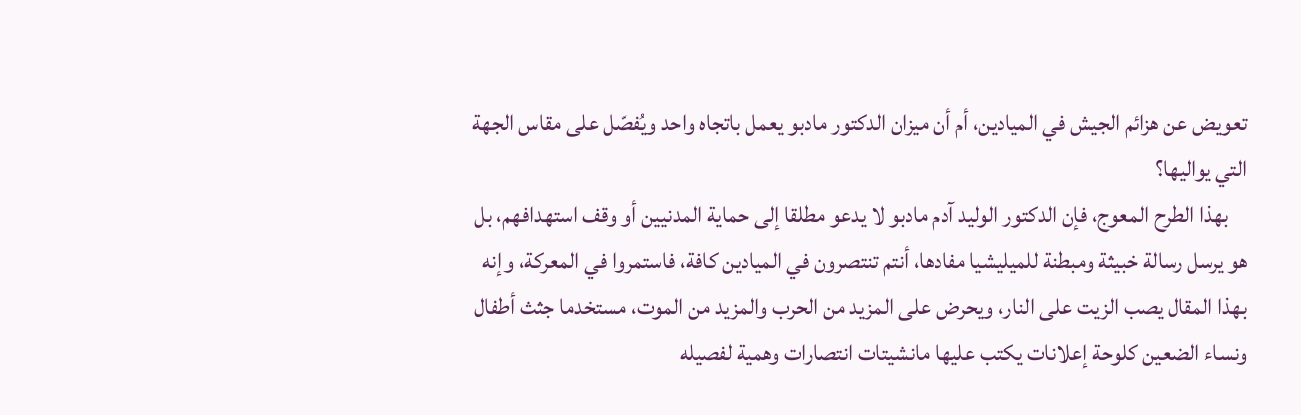تعويض عن هزائم الجيش في الميادين، أم أن ميزان الدكتور مادبو يعمل باتجاه واحد ويُفصّل على مقاس الجهة التي يواليها؟
    بهذا الطرح المعوج، فإن الدكتور الوليد آدم مادبو لا يدعو مطلقا إلى حماية المدنيين أو وقف استهدافهم، بل هو يرسل رسالة خبيثة ومبطنة للميليشيا مفادها، أنتم تنتصرون في الميادين كافة، فاستمروا في المعركة، وإنه بهذا المقال يصب الزيت على النار، ويحرض على المزيد من الحرب والمزيد من الموت، مستخدما جثث أطفال ونساء الضعين كلوحة إعلانات يكتب عليها مانشيتات انتصارات وهمية لفصيله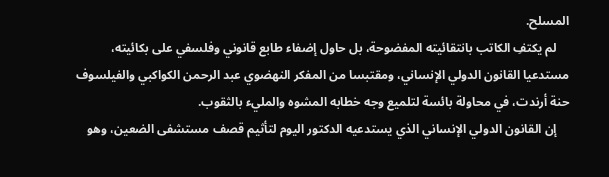المسلح.
    لم يكتفِ الكاتب بانتقائيته المفضوحة، بل حاول إضفاء طابع قانوني وفلسفي على بكائيته، مستدعيا القانون الدولي الإنساني، ومقتبسا من المفكر النهضوي عبد الرحمن الكواكبي والفيلسوف حنة أرندت، في محاولة بائسة لتلميع وجه خطابه المشوه والمليء بالثقوب.
    إن القانون الدولي الإنساني الذي يستدعيه الدكتور اليوم لتأثيم قصف مستشفى الضعين، وهو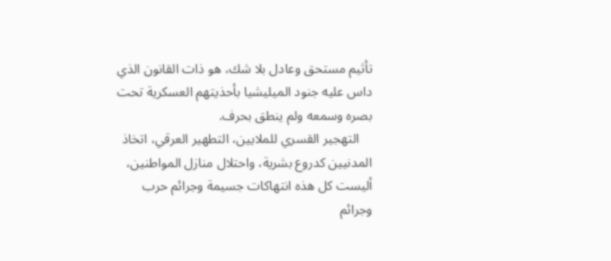تأثيم مستحق وعادل بلا شك، هو ذات القانون الذي داس عليه جنود الميليشيا بأحذيتهم العسكرية تحت بصره وسمعه ولم ينطق بحرف.
    التهجير القسري للملايين، التطهير العرقي، اتخاذ المدنيين كدروع بشرية، واحتلال منازل المواطنين، أليست كل هذه انتهاكات جسيمة وجرائم حرب وجرائم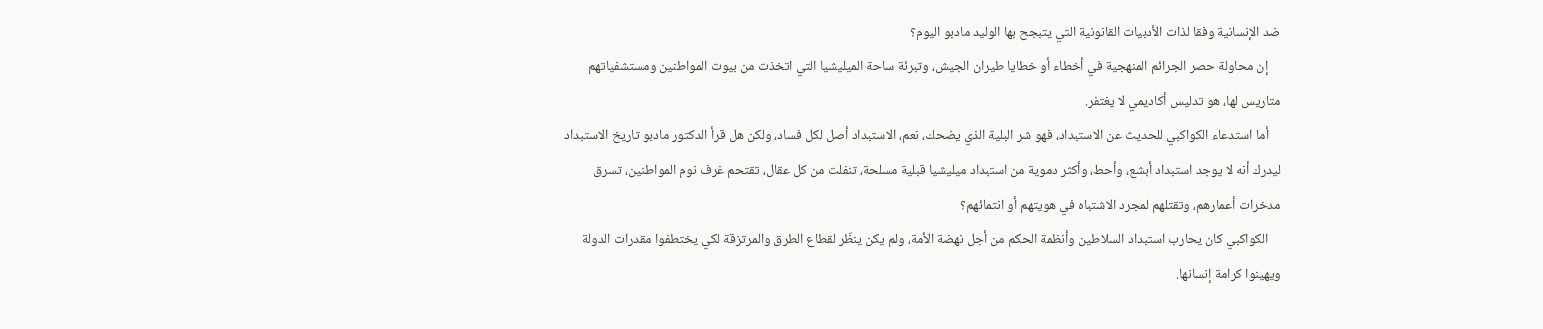ضد الإنسانية وفقا لذات الأدبيات القانونية التي يتبجح بها الوليد مادبو اليوم؟
    إن محاولة حصر الجرائم المنهجية في أخطاء أو خطايا طيران الجيش، وتبرئة ساحة الميليشيا التي اتخذت من بيوت المواطنين ومستشفياتهم متاريس لها، هو تدليس أكاديمي لا يغتفر.
    أما استدعاء الكواكبي للحديث عن الاستبداد، فهو شر البلية الذي يضحك، نعم، الاستبداد أصل لكل فساد، ولكن هل قرأ الدكتور مادبو تاريخ الاستبداد ليدرك أنه لا يوجد استبداد أبشع، وأحط، وأكثر دموية من استبداد ميليشيا قبلية مسلحة، تنفلت من كل عقال، تقتحم غرف نوم المواطنين، تسرق مدخرات أعمارهم، وتقتلهم لمجرد الاشتباه في هويتهم أو انتمائهم؟
    الكواكبي كان يحارب استبداد السلاطين وأنظمة الحكم من أجل نهضة الأمة، ولم يكن ينظّر لقطاع الطرق والمرتزقة لكي يختطفوا مقدرات الدولة ويهينوا كرامة إنسانها.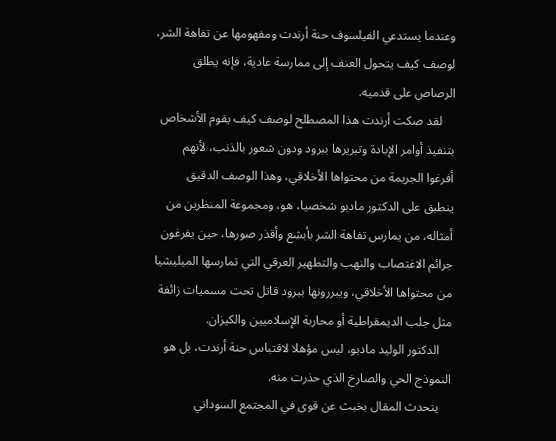وعندما يستدعي الفيلسوف حنة أرندت ومفهومها عن تفاهة الشر، لوصف كيف يتحول العنف إلى ممارسة عادية، فإنه يطلق الرصاص على قدميه.
    لقد صكت أرندت هذا المصطلح لوصف كيف يقوم الأشخاص بتنفيذ أوامر الإبادة وتبريرها ببرود ودون شعور بالذنب، لأنهم أفرغوا الجريمة من محتواها الأخلاقي، وهذا الوصف الدقيق ينطبق على الدكتور مادبو شخصيا، هو، ومجموعة المنظرين من أمثاله، من يمارس تفاهة الشر بأبشع وأقذر صورها، حين يفرغون جرائم الاغتصاب والنهب والتطهير العرقي التي تمارسها الميليشيا من محتواها الأخلاقي، ويبررونها ببرود قاتل تحت مسميات زائفة مثل جلب الديمقراطية أو محاربة الإسلاميين والكيزان.
    الدكتور الوليد مادبو، ليس مؤهلا لاقتباس حنة أرندت، بل هو النموذج الحي والصارخ الذي حذرت منه.
    يتحدث المقال بخبث عن قوى في المجتمع السوداني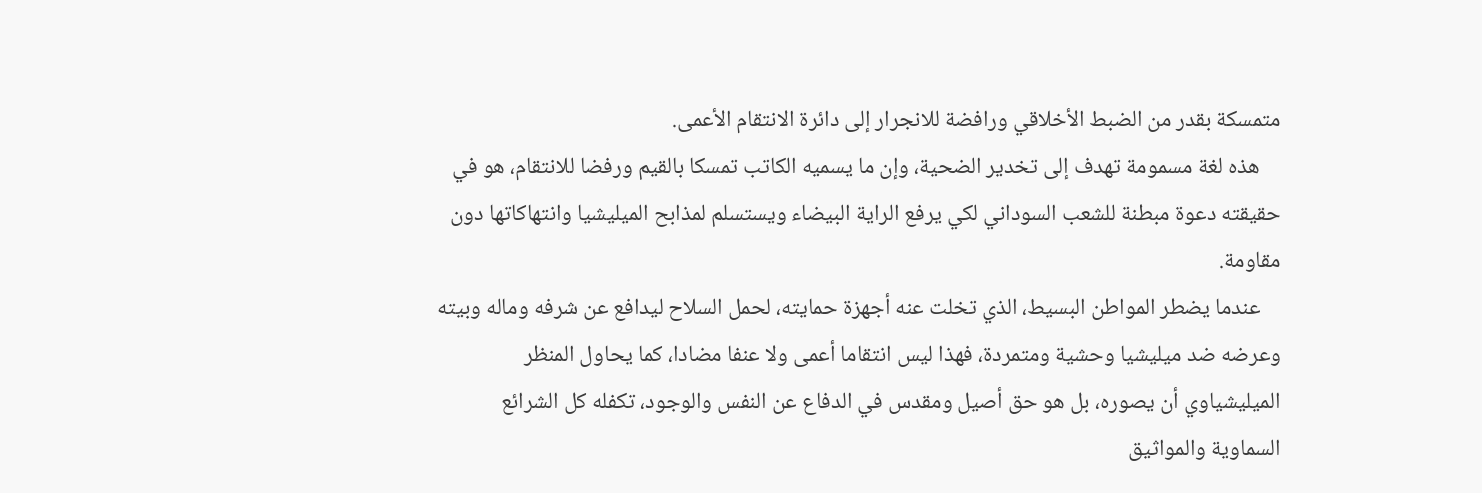متمسكة بقدر من الضبط الأخلاقي ورافضة للانجرار إلى دائرة الانتقام الأعمى.
    هذه لغة مسمومة تهدف إلى تخدير الضحية، وإن ما يسميه الكاتب تمسكا بالقيم ورفضا للانتقام، هو في حقيقته دعوة مبطنة للشعب السوداني لكي يرفع الراية البيضاء ويستسلم لمذابح الميليشيا وانتهاكاتها دون مقاومة.
    عندما يضطر المواطن البسيط، الذي تخلت عنه أجهزة حمايته، لحمل السلاح ليدافع عن شرفه وماله وبيته وعرضه ضد ميليشيا وحشية ومتمردة، فهذا ليس انتقاما أعمى ولا عنفا مضادا، كما يحاول المنظر الميليشياوي أن يصوره، بل هو حق أصيل ومقدس في الدفاع عن النفس والوجود، تكفله كل الشرائع السماوية والمواثيق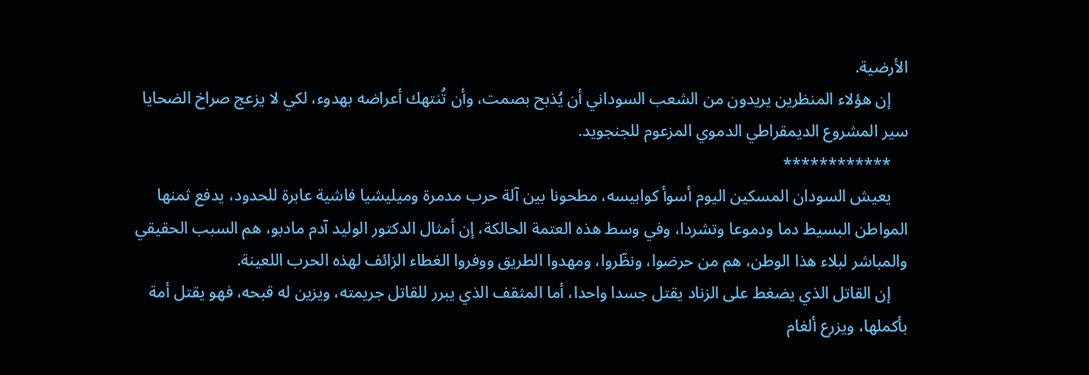الأرضية.
    إن هؤلاء المنظرين يريدون من الشعب السوداني أن يُذبح بصمت، وأن تُنتهك أعراضه بهدوء، لكي لا يزعج صراخ الضحايا سير المشروع الديمقراطي الدموي المزعوم للجنجويد.
    ************
    يعيش السودان المسكين اليوم أسوأ كوابيسه، مطحونا بين آلة حرب مدمرة وميليشيا فاشية عابرة للحدود، يدفع ثمنها المواطن البسيط دما ودموعا وتشردا، وفي وسط هذه العتمة الحالكة، إن أمثال الدكتور الوليد آدم مادبو، هم السبب الحقيقي والمباشر لبلاء هذا الوطن، هم من حرضوا، ونظّروا، ومهدوا الطريق ووفروا الغطاء الزائف لهذه الحرب اللعينة.
    إن القاتل الذي يضغط على الزناد يقتل جسدا واحدا، أما المثقف الذي يبرر للقاتل جريمته، ويزين له قبحه، فهو يقتل أمة بأكملها، ويزرع ألغام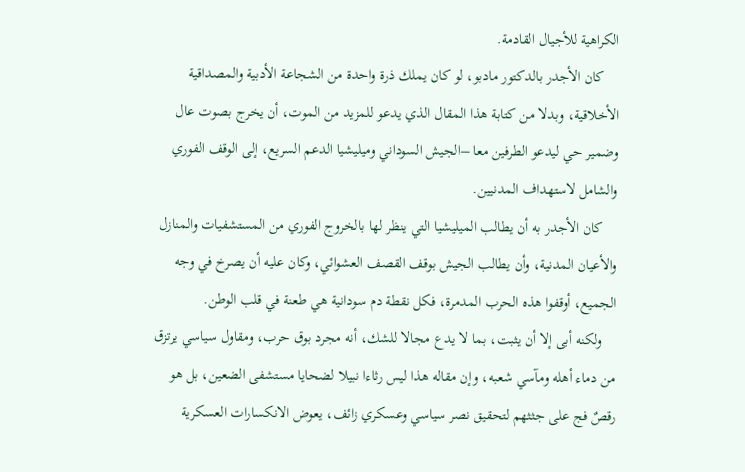الكراهية للأجيال القادمة.
    كان الأجدر بالدكتور مادبو، لو كان يملك ذرة واحدة من الشجاعة الأدبية والمصداقية الأخلاقية، وبدلا من كتابة هذا المقال الذي يدعو للمزيد من الموت، أن يخرج بصوت عال وضمير حي ليدعو الطرفين معا –الجيش السوداني وميليشيا الدعم السريع، إلى الوقف الفوري والشامل لاستهداف المدنيين.
    كان الأجدر به أن يطالب الميليشيا التي ينظر لها بالخروج الفوري من المستشفيات والمنازل والأعيان المدنية، وأن يطالب الجيش بوقف القصف العشوائي، وكان عليه أن يصرخ في وجه الجميع، أوقفوا هذه الحرب المدمرة، فكل نقطة دم سودانية هي طعنة في قلب الوطن.
    ولكنه أبى إلا أن يثبت، بما لا يدع مجالا للشك، أنه مجرد بوق حرب، ومقاول سياسي يرتزق من دماء أهله ومآسي شعبه، وإن مقاله هذا ليس رثاءا نبيلا لضحايا مستشفى الضعين، بل هو رقصٌ فج على جثثهم لتحقيق نصر سياسي وعسكري زائف، يعوض الانكسارات العسكرية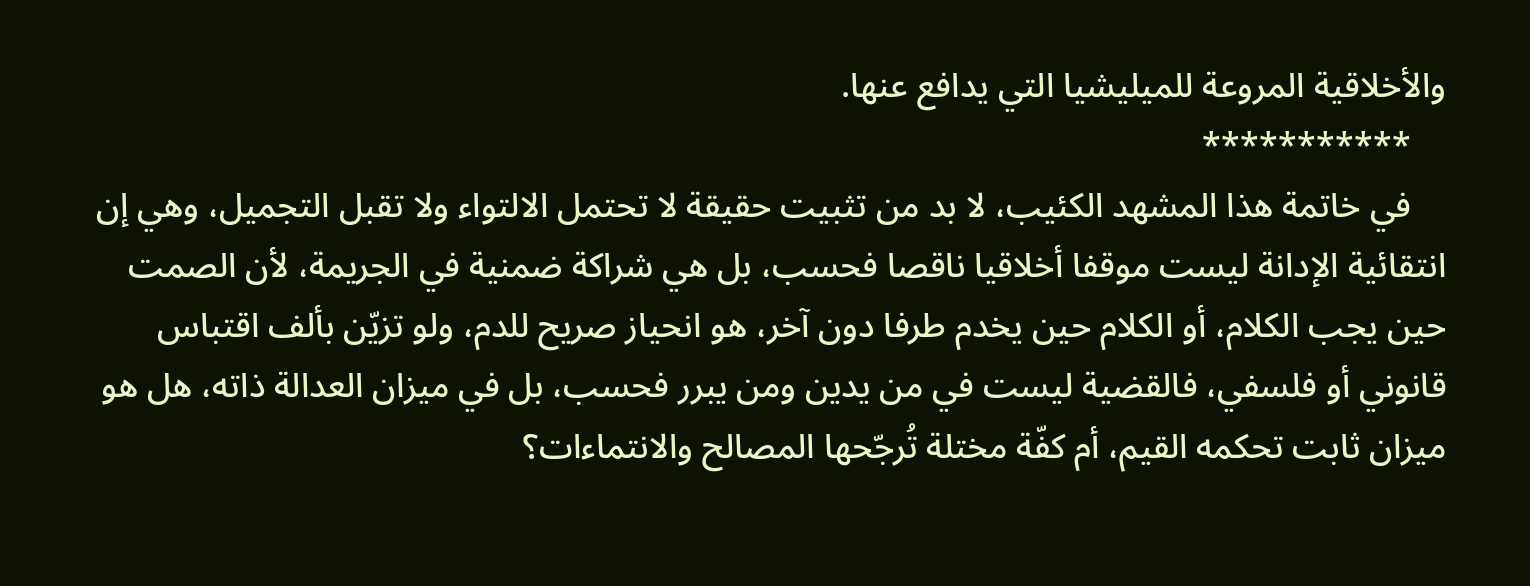والأخلاقية المروعة للميليشيا التي يدافع عنها.
    ***********
    في خاتمة هذا المشهد الكئيب، لا بد من تثبيت حقيقة لا تحتمل الالتواء ولا تقبل التجميل، وهي إن انتقائية الإدانة ليست موقفا أخلاقيا ناقصا فحسب، بل هي شراكة ضمنية في الجريمة، لأن الصمت حين يجب الكلام، أو الكلام حين يخدم طرفا دون آخر، هو انحياز صريح للدم، ولو تزيّن بألف اقتباس قانوني أو فلسفي، فالقضية ليست في من يدين ومن يبرر فحسب، بل في ميزان العدالة ذاته، هل هو ميزان ثابت تحكمه القيم، أم كفّة مختلة تُرجّحها المصالح والانتماءات؟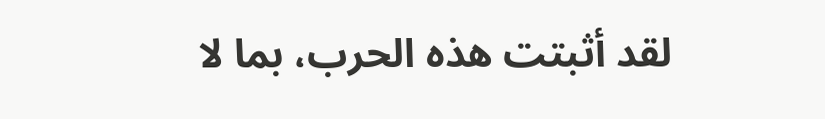لقد أثبتت هذه الحرب، بما لا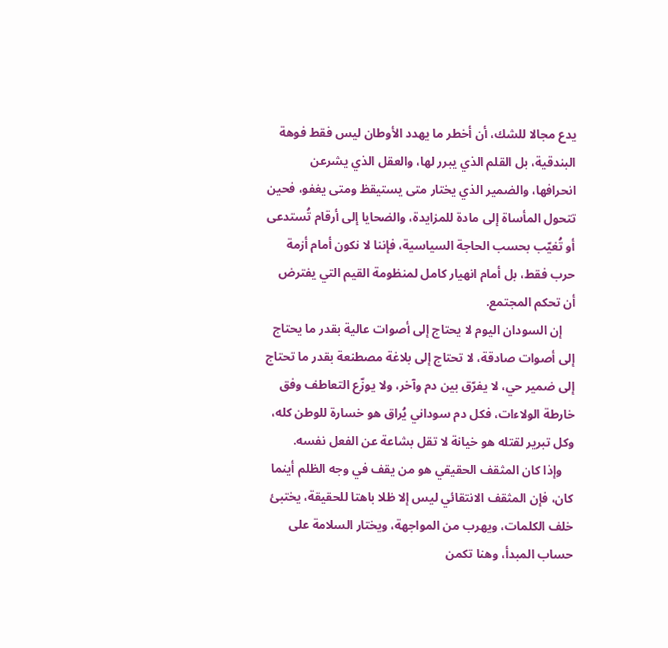يدع مجالا للشك، أن أخطر ما يهدد الأوطان ليس فقط فوهة البندقية، بل القلم الذي يبرر لها، والعقل الذي يشرعن انحرافها، والضمير الذي يختار متى يستيقظ ومتى يغفو، فحين تتحول المأساة إلى مادة للمزايدة، والضحايا إلى أرقام تُستدعى أو تُغيّب بحسب الحاجة السياسية، فإننا لا نكون أمام أزمة حرب فقط، بل أمام انهيار كامل لمنظومة القيم التي يفترض أن تحكم المجتمع.
    إن السودان اليوم لا يحتاج إلى أصوات عالية بقدر ما يحتاج إلى أصوات صادقة، لا تحتاج إلى بلاغة مصطنعة بقدر ما تحتاج إلى ضمير حي، لا يفرّق بين دم وآخر، ولا يوزّع التعاطف وفق خارطة الولاءات، فكل دم سوداني يُراق هو خسارة للوطن كله، وكل تبرير لقتله هو خيانة لا تقل بشاعة عن الفعل نفسه.
    وإذا كان المثقف الحقيقي هو من يقف في وجه الظلم أينما كان، فإن المثقف الانتقائي ليس إلا ظلا باهتا للحقيقة، يختبئ خلف الكلمات، ويهرب من المواجهة، ويختار السلامة على حساب المبدأ، وهنا تكمن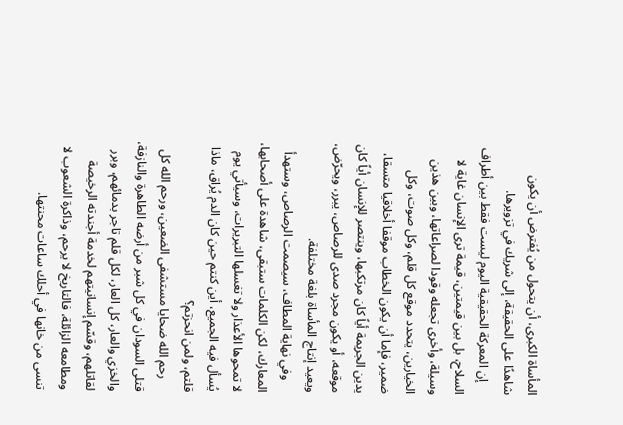المأساة الكبرى، أن يتحول من يُفترض أن يكون شاهدًا على الحقيقة، إلى شريك في تزويرها.
    إن المعركة الحقيقية اليوم ليست فقط بين أطراف السلاح، بل بين قيمتين، قيمة ترى الإنسان غاية لا وسيلة، وأخرى تجعله وقودا لصراعاتها، وبين هذين الخيارين، يتحدد موقع كل قلم، وكل صوت، وكل ضمير، فإما أن يكون الخطاب موقفا أخلاقيا متسقا، يدين الجريمة أياً كان مرتكبها، وينتصر للإنسان أياً كان موقعه، أو يكون مجرد صدى للرصاص، يبرر، ويحرّض، ويعيد إنتاج المأساة بلغة مختلفة.
    وفي نهاية المطاف، سيصمت الرصاص، وستهدأ المعارك، لكن الكلمات ستبقى، شاهدة على أصحابها، لا تمحوها الأعذار ولا تغسلها التبريرات، وسيأتي يوم يُسأل فيه الجميع، أين كنتم حين كان الدم يُراق، ماذا قلتم، ولمن انحزتم؟
    رحم الله ضحايا مستشفى الضعين، ورحم الله كل قتلى السودان في كل شبر من أرضه الطاهرة والنازفة، والخزي والعار، كل العار، لكل قلم تاجر بدمائهم، وبرر لقاتلهم، وقسّم إنسانيتهم لخدمة أجندته الرخيصة ومطامعه الزائلة، فالتاريخ لا يرحم، وذاكرة الشعوب لا تنسى من خانها في أحلك ساعات محنتها.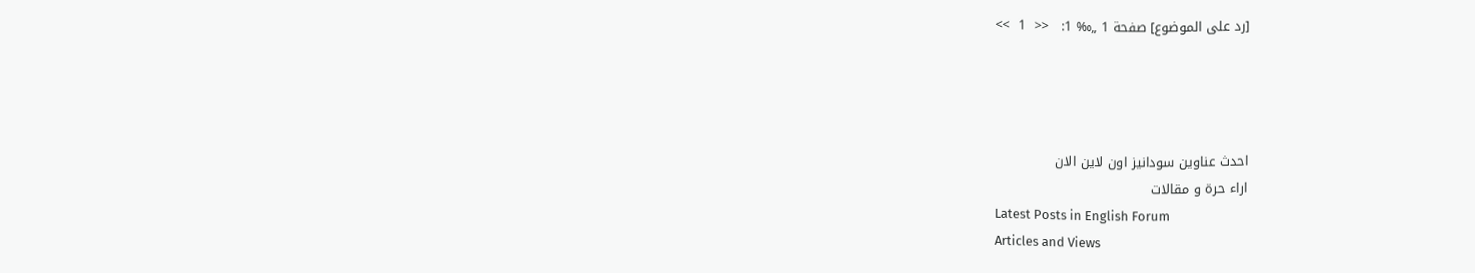[رد على الموضوع] صفحة 1 „‰ 1:   <<  1  >>




احدث عناوين سودانيز اون لاين الان
اراء حرة و مقالات
Latest Posts in English Forum
Articles and Views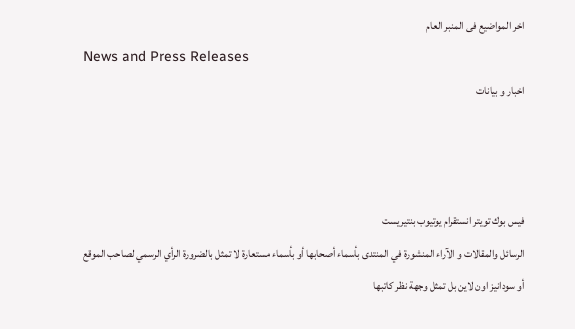اخر المواضيع فى المنبر العام
News and Press Releases
اخبار و بيانات



فيس بوك تويتر انستقرام يوتيوب بنتيريست
الرسائل والمقالات و الآراء المنشورة في المنتدى بأسماء أصحابها أو بأسماء مستعارة لا تمثل بالضرورة الرأي الرسمي لصاحب الموقع أو سودانيز اون لاين بل تمثل وجهة نظر كاتبها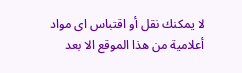لا يمكنك نقل أو اقتباس اى مواد أعلامية من هذا الموقع الا بعد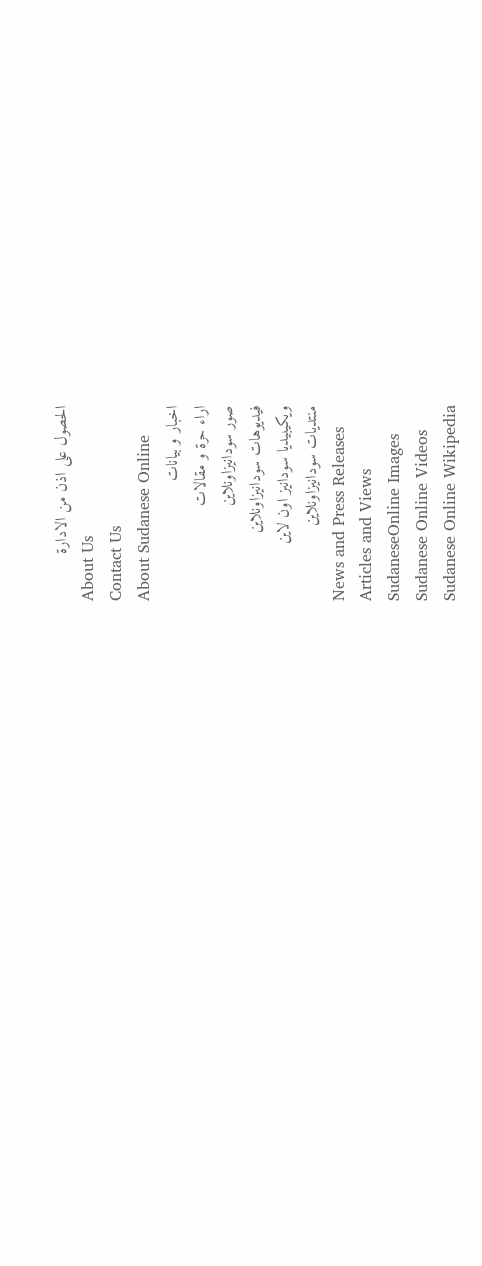الحصول على اذن من الادارة
About Us
Contact Us
About Sudanese Online
اخبار و بيانات
اراء حرة و مقالات
صور سودانيزاونلاين
فيديوهات سودانيزاونلاين
ويكيبيديا سودانيز اون لاين
منتديات سودانيزاونلاين
News and Press Releases
Articles and Views
SudaneseOnline Images
Sudanese Online Videos
Sudanese Online Wikipedia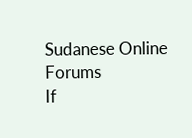Sudanese Online Forums
If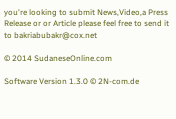you're looking to submit News,Video,a Press Release or or Article please feel free to send it to bakriabubakr@cox.net

© 2014 SudaneseOnline.com

Software Version 1.3.0 © 2N-com.de